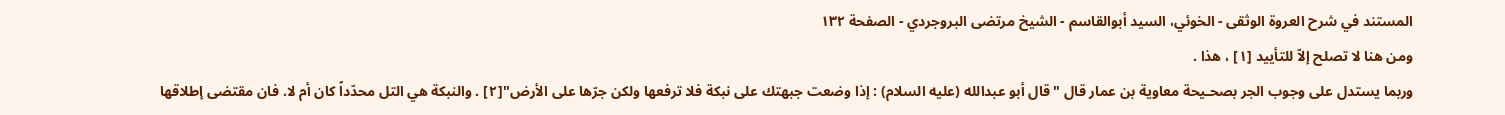المستند في شرح العروة الوثقى - الخوئي، السيد أبوالقاسم - الشيخ مرتضى البروجردي - الصفحة ١٣٢
ومن هنا لا تصلح إلاّ للتأييد [١] ، هذا .
وربما يستدل على وجوب الجر بصحـيحة معاوية بن عمار قال "قال أبو عبدالله (عليه السلام) : إذا وضعت جبهتك على نبكة فلا ترفعها ولكن جرّها على الأرض"[٢] . والنبكة هي التل محدّداً كان أم لا. فان مقتضى إطلاقها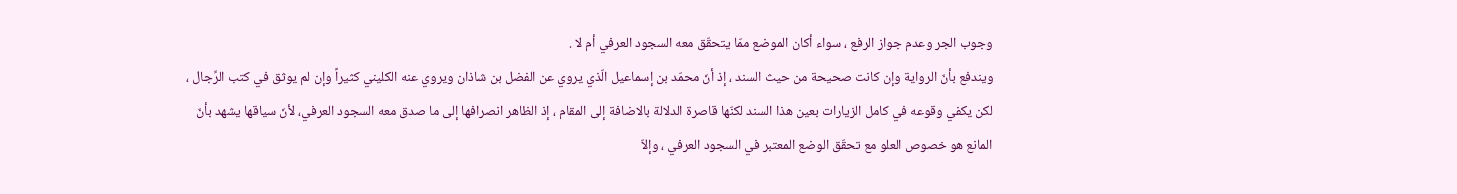وجوب الجر وعدم جواز الرفع ، سواء أكان الموضع ممّا يتحقّق معه السجود العرفي أم لا .
ويندفع بأنّ الرواية وإن كانت صحيحة من حيث السند ، إذ أنّ محمّد بن إسماعيل الّذي يروي عن الفضل بن شاذان ويروي عنه الكليني كثيراً وإن لم يوثق في كتب الرِّجال ، لكن يكفي وقوعه في كامل الزيارات بعين هذا السند لكنّها قاصرة الدلالة بالاضافة إلى المقام ، إذ الظاهر انصرافها إلى ما صدق معه السجود العرفي، لأنّ سياقها يشهد بأنّ المانع هو خصوص العلو مع تحقّق الوضع المعتبر في السجود العرفي ، وإلاّ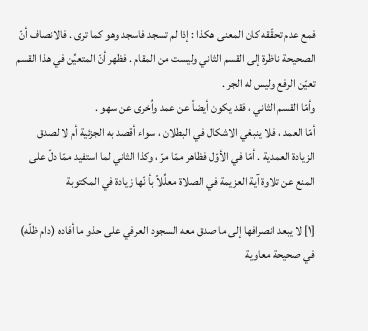فمع عدم تحقّقه كان المعنى هكذا : إذا لم تسجد فاسجد وهو كما ترى . فالانصاف أنّ الصحيحة ناظرة إلى القسم الثاني وليست من المقام . فظهر أنّ المتعيِّن في هذا القسم تعيّن الرفع وليس له الجر .
وأمّا القسم الثاني ، فقد يكون أيضاً عن عمد واُخرى عن سهو .
أمّا العمد ، فلا ينبغي الاشكال في البطلان ، سواء أقصد به الجزئية أم لا لصدق الزيادة العمدية . أمّا في الأوّل فظاهر ممّا مرّ ، وكذا الثاني لما استفيد ممّا دلّ على المنع عن تلاوة آية العزيمة في الصلاة معلِّلاً بأ نّها زيادة في المكتوبة

[١] لا يبعد انصرافها إلى ما صدق معه السجود العرفي على حذو ما أفاده (دام ظلّه) في صحيحة معاوية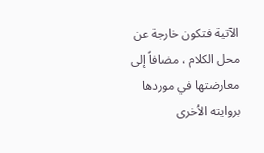الآتية فتكون خارجة عن محل الكلام ، مضافاً إلى معارضتها في موردها بروايته الاُخرى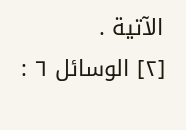الآتية .
[٢] الوسائل ٦ :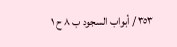٣٥٣ / أبواب السجود ب ٨ ح ١